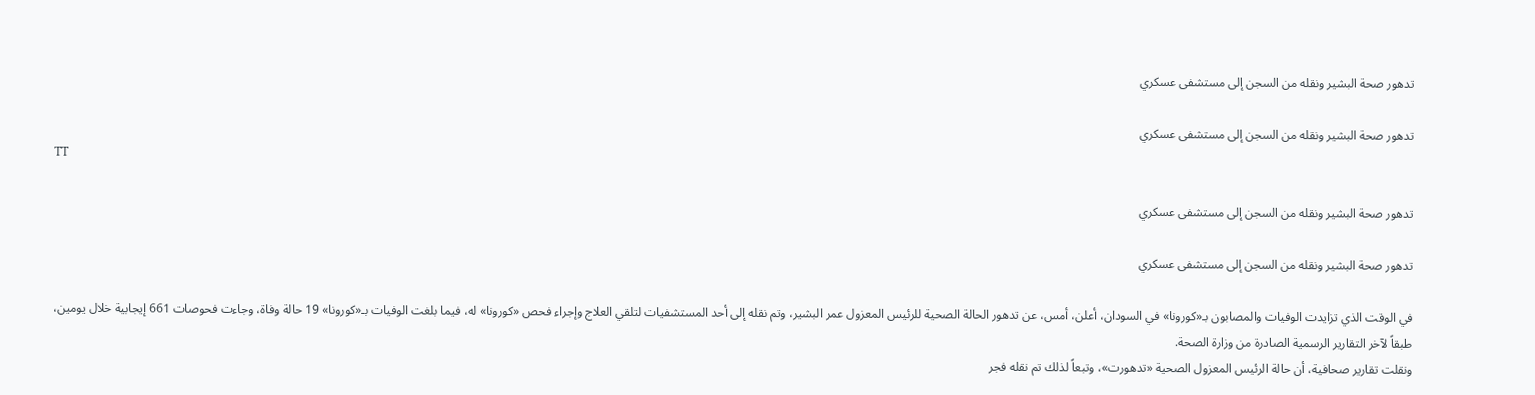تدهور صحة البشير ونقله من السجن إلى مستشفى عسكري

تدهور صحة البشير ونقله من السجن إلى مستشفى عسكري
TT

تدهور صحة البشير ونقله من السجن إلى مستشفى عسكري

تدهور صحة البشير ونقله من السجن إلى مستشفى عسكري

في الوقت الذي تزايدت الوفيات والمصابون بـ«كورونا» في السودان، أعلن، أمس، عن تدهور الحالة الصحية للرئيس المعزول عمر البشير، وتم نقله إلى أحد المستشفيات لتلقي العلاج وإجراء فحص «كورونا» له، فيما بلغت الوفيات بـ«كورونا» 19 حالة وفاة، وجاءت فحوصات 661 إيجابية خلال يومين، طبقاً لآخر التقارير الرسمية الصادرة من وزارة الصحة.
ونقلت تقارير صحافية، أن حالة الرئيس المعزول الصحية «تدهورت»، وتبعاً لذلك تم نقله فجر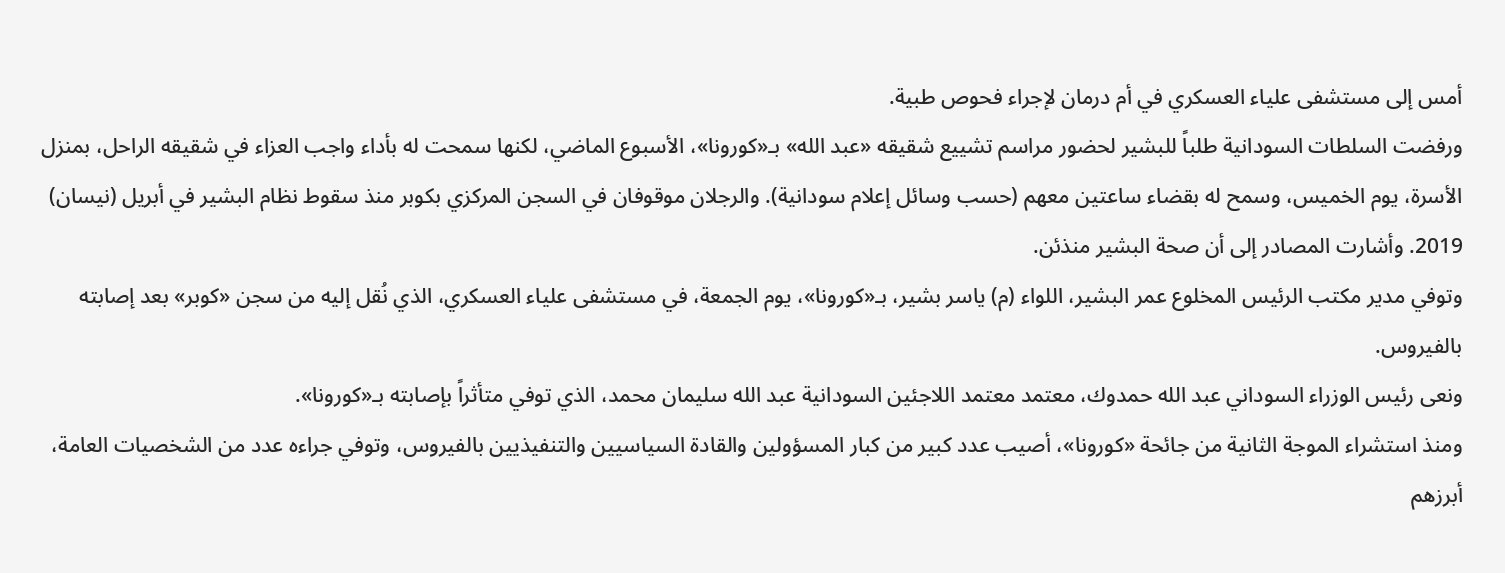أمس إلى مستشفى علياء العسكري في أم درمان لإجراء فحوص طبية.
ورفضت السلطات السودانية طلباً للبشير لحضور مراسم تشييع شقيقه «عبد الله» بـ«كورونا»، الأسبوع الماضي، لكنها سمحت له بأداء واجب العزاء في شقيقه الراحل، بمنزل الأسرة، يوم الخميس، وسمح له بقضاء ساعتين معهم (حسب وسائل إعلام سودانية). والرجلان موقوفان في السجن المركزي بكوبر منذ سقوط نظام البشير في أبريل (نيسان) 2019. وأشارت المصادر إلى أن صحة البشير منذئن.
وتوفي مدير مكتب الرئيس المخلوع عمر البشير، اللواء (م) ياسر بشير، بـ«كورونا»، يوم الجمعة، في مستشفى علياء العسكري، الذي نُقل إليه من سجن «كوبر» بعد إصابته بالفيروس.
ونعى رئيس الوزراء السوداني عبد الله حمدوك، معتمد معتمد اللاجئين السودانية عبد الله سليمان محمد، الذي توفي متأثراً بإصابته بـ«كورونا».
ومنذ استشراء الموجة الثانية من جائحة «كورونا»، أصيب عدد كبير من كبار المسؤولين والقادة السياسيين والتنفيذيين بالفيروس، وتوفي جراءه عدد من الشخصيات العامة، أبرزهم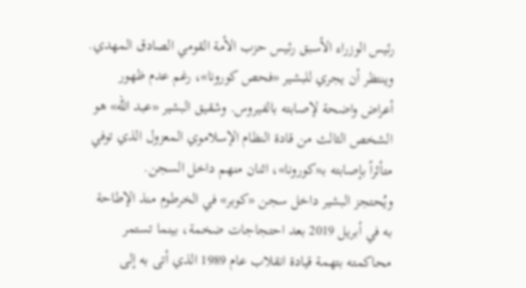رئيس الوزراء الأسبق رئيس حزب الأمة القومي الصادق المهدي.
وينتظر أن يجري للبشير «فحص كورونا»، رغم عدم ظهور أعراض واضحة لإصابته بالفيروس. وشقيق البشير «عبد الله» هو الشخص الثالث من قادة النظام الإسلاموي المعزول الذي توفي متأثراً بإصابته بـ«كورونا»، اثنان منهم داخل السجن.
ويُحتجز البشير داخل سجن «كوبر» في الخرطوم منذ الإطاحة به في أبريل 2019 بعد احتجاجات ضخمة، بينما تستمر محاكمته بتهمة قيادة انقلاب عام 1989 الذي أتى به إلى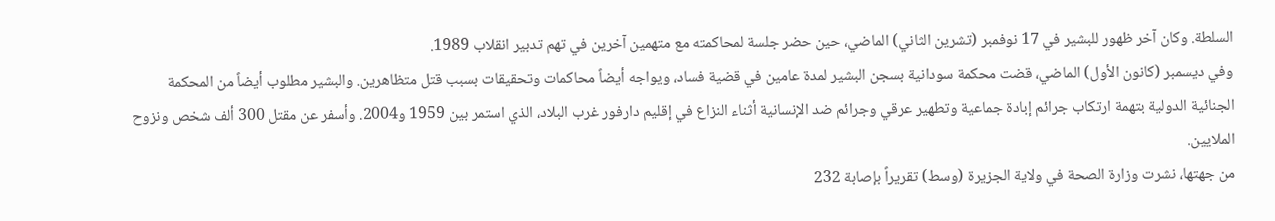السلطة. وكان آخر ظهور للبشير في 17 نوفمبر (تشرين الثاني) الماضي، حين حضر جلسة لمحاكمته مع متهمين آخرين في تهم تدبير انقلاب 1989.
وفي ديسمبر (كانون الأول) الماضي، قضت محكمة سودانية بسجن البشير لمدة عامين في قضية فساد، ويواجه أيضاً محاكمات وتحقيقات بسبب قتل متظاهرين. والبشير مطلوب أيضاً من المحكمة الجنائية الدولية بتهمة ارتكاب جرائم إبادة جماعية وتطهير عرقي وجرائم ضد الإنسانية أثناء النزاع في إقليم دارفور غرب البلاد، الذي استمر بين 1959 و2004. وأسفر عن مقتل 300 ألف شخص ونزوح الملايين.
من جهتها، نشرت وزارة الصحة في ولاية الجزيرة (وسط) تقريراً بإصابة 232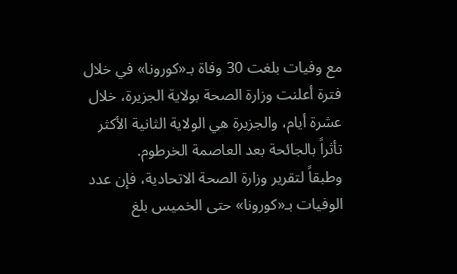مع وفيات بلغت 30 وفاة بـ«كورونا» في خلال فترة أعلنت وزارة الصحة بولاية الجزيرة، خلال عشرة أيام، والجزيرة هي الولاية الثانية الأكثر تأثراً بالجائحة بعد العاصمة الخرطوم.
وطبقاً لتقرير وزارة الصحة الاتحادية، فإن عدد الوفيات بـ«كورونا» حتى الخميس بلغ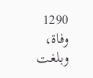1290 وفاة، وبلغت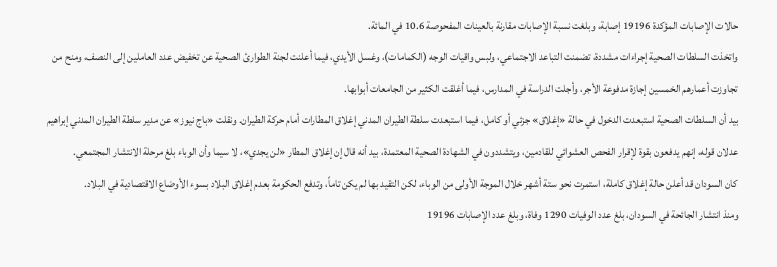حالات الإصابات المؤكدة 19196 إصابة، وبلغت نسبة الإصابات مقارنة بالعينات المفحوصة 10.6 في المائة.
واتخذت السلطات الصحية إجراءات مشددة، تضمنت التباعد الاجتماعي، ولبس واقيات الوجه (الكمامات)، وغسل الأيدي، فيما أعلنت لجنة الطوارئ الصحية عن تخفيض عدد العاملين إلى النصف، ومنح من تجاوزت أعمارهم الخمسين إجازة مدفوعة الأجر، وأجلت الدراسة في المدارس، فيما أغلقت الكثير من الجامعات أبوابها.
بيد أن السلطات الصحية استبعدت الدخول في حالة «إغلاق» جزئي أو كامل، فيما استبعدت سلطة الطيران المدني إغلاق المطارات أمام حركة الطيران. ونقلت «باج نيوز» عن مدير سلطة الطيران المدني إبراهيم عدلان قوله، إنهم يدفعون بقوة لإقرار الفحص العشوائي للقادمين، ويتشددون في الشهادة الصحية المعتمدة، بيد أنه قال إن إغلاق المطار «لن يجدي»، لا سيما وأن الوباء بلغ مرحلة الانتشار المجتمعي.
كان السودان قد أعلن حالة إغلاق كاملة، استمرت نحو ستة أشهر خلال الموجة الأولى من الوباء، لكن التقيد بها لم يكن تاماً، وتدفع الحكومة بعدم إغلاق البلاد بسوء الأوضاع الاقتصادية في البلاد.
ومنذ انتشار الجائحة في السودان، بلغ عدد الوفيات 1290 وفاة، وبلغ عدد الإصابات 19196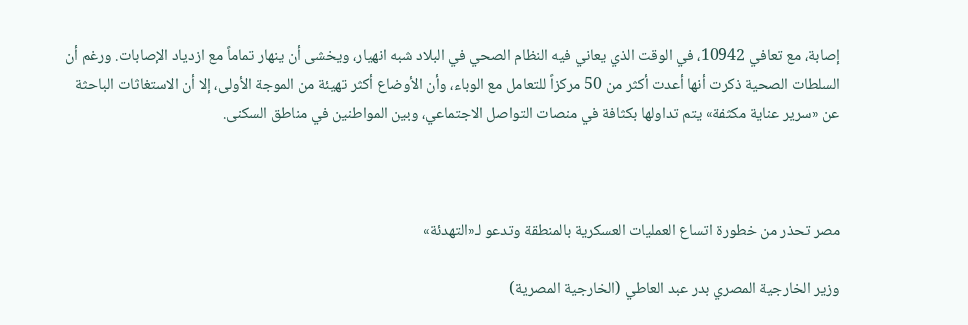إصابة، مع تعافي 10942، في الوقت الذي يعاني فيه النظام الصحي في البلاد شبه انهيار، ويخشى أن ينهار تماماً مع ازدياد الإصابات. ورغم أن السلطات الصحية ذكرت أنها أعدت أكثر من 50 مركزاً للتعامل مع الوباء، وأن الأوضاع أكثر تهيئة من الموجة الأولى، إلا أن الاستغاثات الباحثة عن «سرير عناية مكثفة» يتم تداولها بكثافة في منصات التواصل الاجتماعي، وبين المواطنين في مناطق السكنى.



مصر تحذر من خطورة اتساع العمليات العسكرية بالمنطقة وتدعو لـ«التهدئة»

وزير الخارجية المصري بدر عبد العاطي (الخارجية المصرية)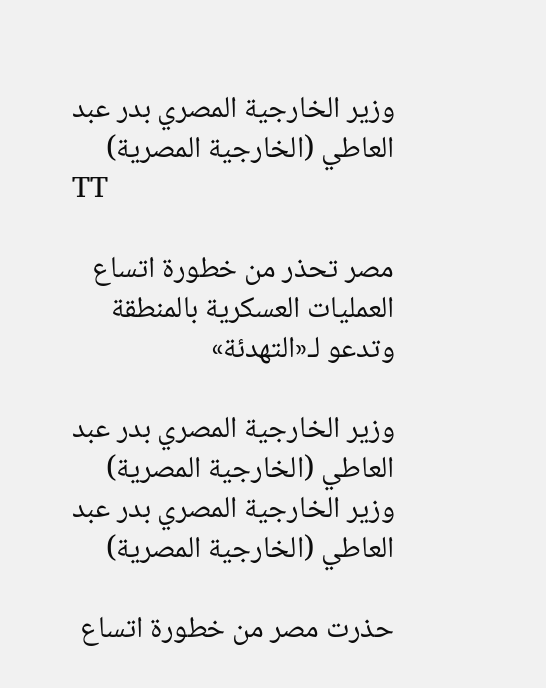وزير الخارجية المصري بدر عبد العاطي (الخارجية المصرية)
TT

مصر تحذر من خطورة اتساع العمليات العسكرية بالمنطقة وتدعو لـ«التهدئة»

وزير الخارجية المصري بدر عبد العاطي (الخارجية المصرية)
وزير الخارجية المصري بدر عبد العاطي (الخارجية المصرية)

حذرت مصر من خطورة اتساع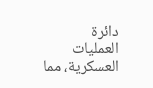دائرة العمليات العسكرية، مما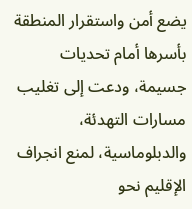يضع أمن واستقرار المنطقة بأسرها أمام تحديات جسيمة، ودعت إلى تغليب مسارات التهدئة، والدبلوماسية، لمنع انجراف الإقليم نحو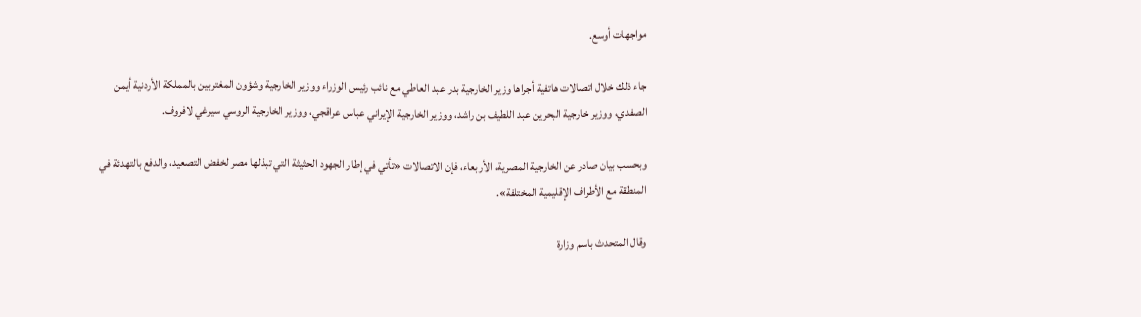مواجهات أوسع.

جاء ذلك خلال اتصالات هاتفية أجراها وزير الخارجية بدر عبد العاطي مع نائب رئيس الوزراء ووزير الخارجية وشؤون المغتربين بالمملكة الأردنية أيمن الصفدي، ووزير خارجية البحرين عبد اللطيف بن راشد، ووزير الخارجية الإيراني عباس عراقجي، ووزير الخارجية الروسي سيرغي لافروف.

وبحسب بيان صادر عن الخارجية المصرية، الأربعاء، فإن الاتصالات «تأتي في إطار الجهود الحثيثة التي تبذلها مصر لخفض التصعيد، والدفع بالتهدئة في المنطقة مع الأطراف الإقليمية المختلفة».

وقال المتحدث باسم وزارة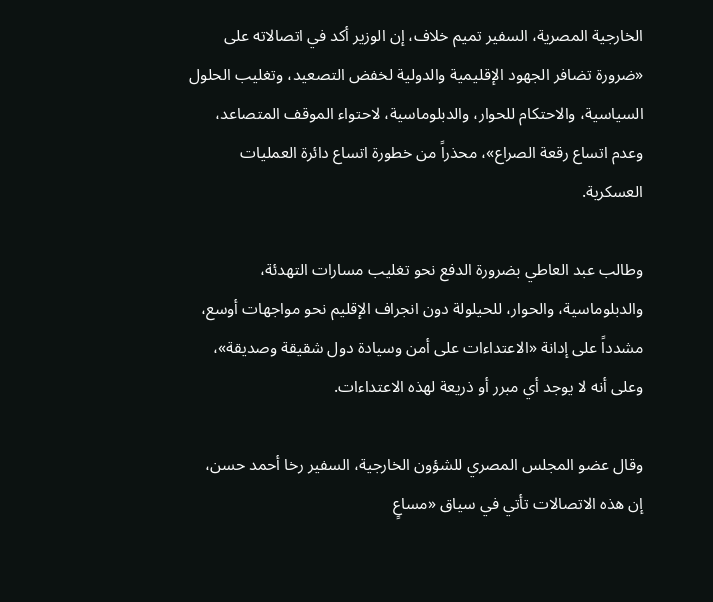الخارجية المصرية، السفير تميم خلاف، إن الوزير أكد في اتصالاته على «ضرورة تضافر الجهود الإقليمية والدولية لخفض التصعيد، وتغليب الحلول السياسية، والاحتكام للحوار، والدبلوماسية، لاحتواء الموقف المتصاعد، وعدم اتساع رقعة الصراع»، محذراً من خطورة اتساع دائرة العمليات العسكرية.

وطالب عبد العاطي بضرورة الدفع نحو تغليب مسارات التهدئة، والدبلوماسية، والحوار، للحيلولة دون انجراف الإقليم نحو مواجهات أوسع، مشدداً على إدانة «الاعتداءات على أمن وسيادة دول شقيقة وصديقة»، وعلى أنه لا يوجد أي مبرر أو ذريعة لهذه الاعتداءات.

وقال عضو المجلس المصري للشؤون الخارجية، السفير رخا أحمد حسن، إن هذه الاتصالات تأتي في سياق «مساعٍ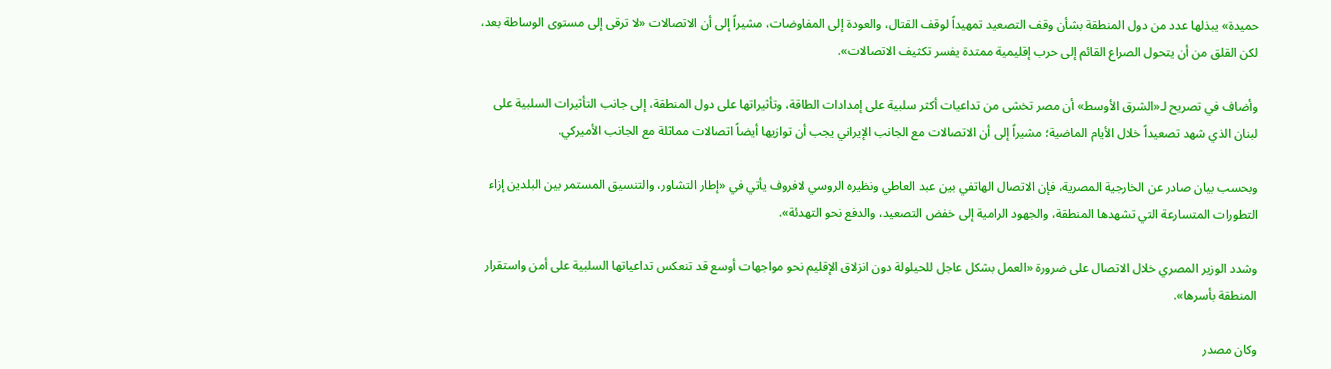حميدة» يبذلها عدد من دول المنطقة بشأن وقف التصعيد تمهيداً لوقف القتال، والعودة إلى المفاوضات، مشيراً إلى أن الاتصالات «لا ترقى إلى مستوى الوساطة بعد، لكن القلق من أن يتحول الصراع القائم إلى حرب إقليمية ممتدة يفسر تكثيف الاتصالات».

وأضاف في تصريح لـ«الشرق الأوسط» أن مصر تخشى من تداعيات أكثر سلبية على إمدادات الطاقة، وتأثيراتها على دول المنطقة، إلى جانب التأثيرات السلبية على لبنان الذي شهد تصعيداً خلال الأيام الماضية؛ مشيراً إلى أن الاتصالات مع الجانب الإيراني يجب أن توازيها أيضاً اتصالات مماثلة مع الجانب الأميركي.

وبحسب بيان صادر عن الخارجية المصرية، فإن الاتصال الهاتفي بين عبد العاطي ونظيره الروسي لافروف يأتي في «إطار التشاور، والتنسيق المستمر بين البلدين إزاء التطورات المتسارعة التي تشهدها المنطقة، والجهود الرامية إلى خفض التصعيد، والدفع نحو التهدئة».

وشدد الوزير المصري خلال الاتصال على ضرورة «العمل بشكل عاجل للحيلولة دون انزلاق الإقليم نحو مواجهات أوسع قد تنعكس تداعياتها السلبية على أمن واستقرار المنطقة بأسرها».

وكان مصدر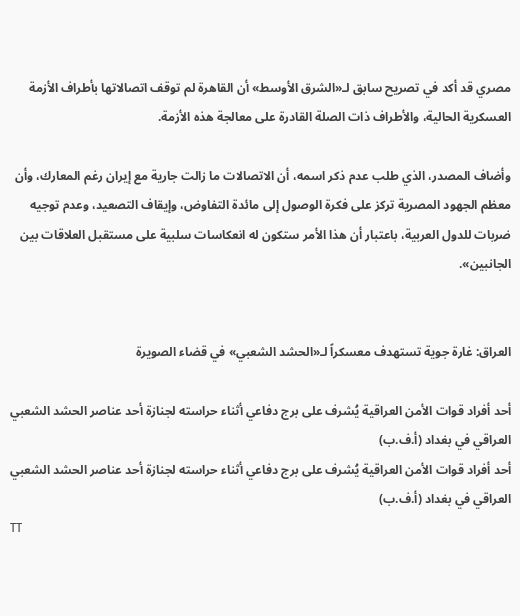مصري قد أكد في تصريح سابق لـ«الشرق الأوسط» أن القاهرة لم توقف اتصالاتها بأطراف الأزمة العسكرية الحالية، والأطراف ذات الصلة القادرة على معالجة هذه الأزمة.

وأضاف المصدر، الذي طلب عدم ذكر اسمه، أن الاتصالات ما زالت جارية مع إيران رغم المعارك، وأن معظم الجهود المصرية تركز على فكرة الوصول إلى مائدة التفاوض، وإيقاف التصعيد، وعدم توجيه ضربات للدول العربية، باعتبار أن هذا الأمر ستكون له انعكاسات سلبية على مستقبل العلاقات بين الجانبين».


العراق: غارة جوية تستهدف معسكراً لـ«الحشد الشعبي» في قضاء الصويرة

أحد أفراد قوات الأمن العراقية يُشرف على برج دفاعي أثناء حراسته لجنازة أحد عناصر الحشد الشعبي العراقي في بغداد (أ.ف.ب)
أحد أفراد قوات الأمن العراقية يُشرف على برج دفاعي أثناء حراسته لجنازة أحد عناصر الحشد الشعبي العراقي في بغداد (أ.ف.ب)
TT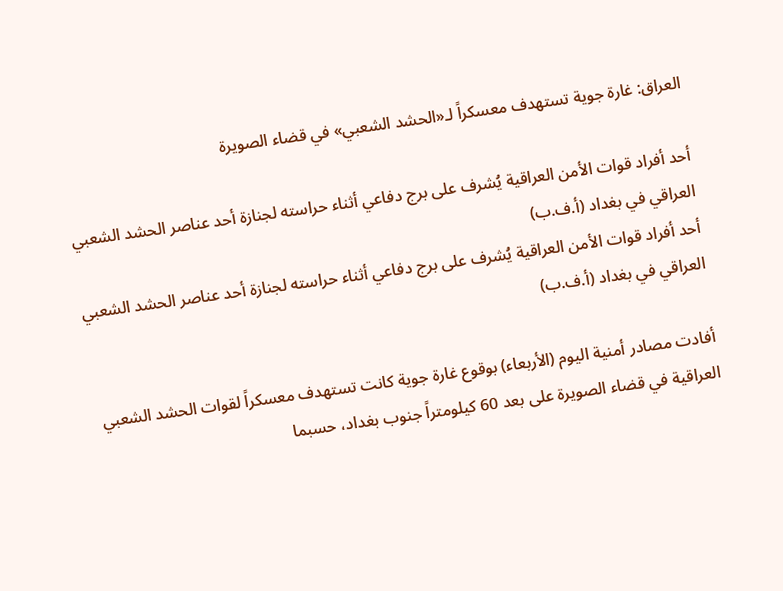العراق: غارة جوية تستهدف معسكراً لـ«الحشد الشعبي» في قضاء الصويرة

أحد أفراد قوات الأمن العراقية يُشرف على برج دفاعي أثناء حراسته لجنازة أحد عناصر الحشد الشعبي العراقي في بغداد (أ.ف.ب)
أحد أفراد قوات الأمن العراقية يُشرف على برج دفاعي أثناء حراسته لجنازة أحد عناصر الحشد الشعبي العراقي في بغداد (أ.ف.ب)

أفادت مصادر أمنية اليوم (الأربعاء) بوقوع غارة جوية كانت تستهدف معسكراً لقوات الحشد الشعبي العراقية في قضاء الصويرة على بعد 60 كيلومتراً جنوب بغداد، حسبما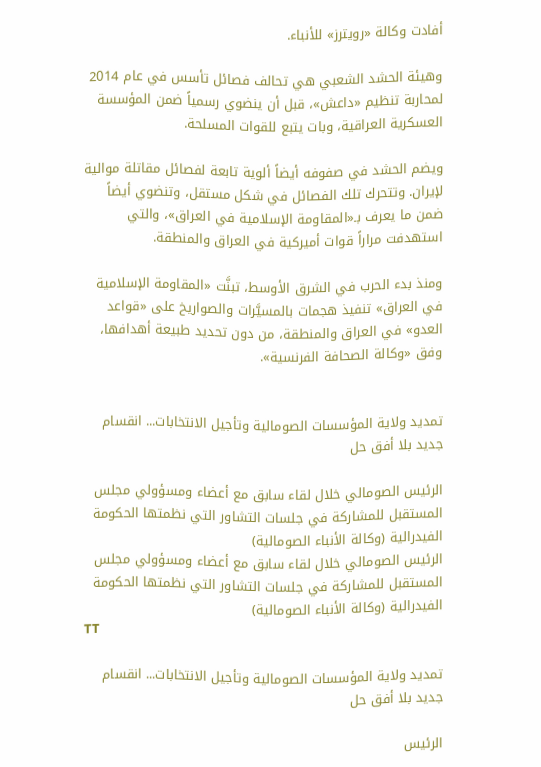أفادت وكالة «رويترز» للأنباء.

وهيئة الحشد الشعبي هي تحالف فصائل تأسس في عام 2014 لمحاربة تنظيم «داعش»، قبل أن ينضوي رسمياً ضمن المؤسسة العسكرية العراقية، وبات يتبع للقوات المسلحة.

ويضم الحشد في صفوفه أيضاً ألوية تابعة لفصائل مقاتلة موالية لإيران. وتتحرك تلك الفصائل في شكل مستقل، وتنضوي أيضاً ضمن ما يعرف بـ«المقاومة الإسلامية في العراق»، والتي استهدفت مراراً قوات أميركية في العراق والمنطقة.

ومنذ بدء الحرب في الشرق الأوسط، تبنَّت «المقاومة الإسلامية في العراق» تنفيذ هجمات بالمسيَّرات والصواريخ على «قواعد العدو» في العراق والمنطقة، من دون تحديد طبيعة أهدافها، وفق «وكالة الصحافة الفرنسية».


تمديد ولاية المؤسسات الصومالية وتأجيل الانتخابات... انقسام جديد بلا أفق حل

الرئيس الصومالي خلال لقاء سابق مع أعضاء ومسؤولي مجلس المستقبل للمشاركة في جلسات التشاور التي نظمتها الحكومة الفيدرالية (وكالة الأنباء الصومالية)
الرئيس الصومالي خلال لقاء سابق مع أعضاء ومسؤولي مجلس المستقبل للمشاركة في جلسات التشاور التي نظمتها الحكومة الفيدرالية (وكالة الأنباء الصومالية)
TT

تمديد ولاية المؤسسات الصومالية وتأجيل الانتخابات... انقسام جديد بلا أفق حل

الرئيس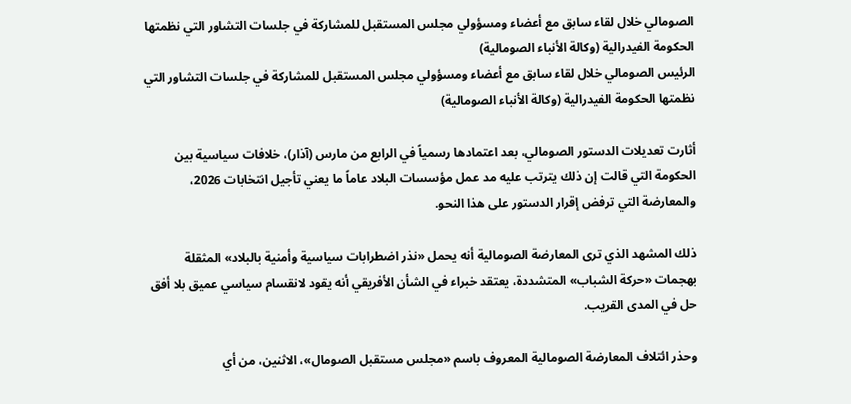الصومالي خلال لقاء سابق مع أعضاء ومسؤولي مجلس المستقبل للمشاركة في جلسات التشاور التي نظمتها الحكومة الفيدرالية (وكالة الأنباء الصومالية)
الرئيس الصومالي خلال لقاء سابق مع أعضاء ومسؤولي مجلس المستقبل للمشاركة في جلسات التشاور التي نظمتها الحكومة الفيدرالية (وكالة الأنباء الصومالية)

أثارت تعديلات الدستور الصومالي، بعد اعتمادها رسمياً في الرابع من مارس (آذار)، خلافات سياسية بين الحكومة التي قالت إن ذلك يترتب عليه مد عمل مؤسسات البلاد عاماً ما يعني تأجيل انتخابات 2026، والمعارضة التي ترفض إقرار الدستور على هذا النحو.

ذلك المشهد الذي ترى المعارضة الصومالية أنه يحمل «نذر اضطرابات سياسية وأمنية بالبلاد» المثقلة بهجمات «حركة الشباب» المتشددة، يعتقد خبراء في الشأن الأفريقي أنه يقود لانقسام سياسي عميق بلا أفق حل في المدى القريب.

وحذر ائتلاف المعارضة الصومالية المعروف باسم «مجلس مستقبل الصومال»، الاثنين، من أي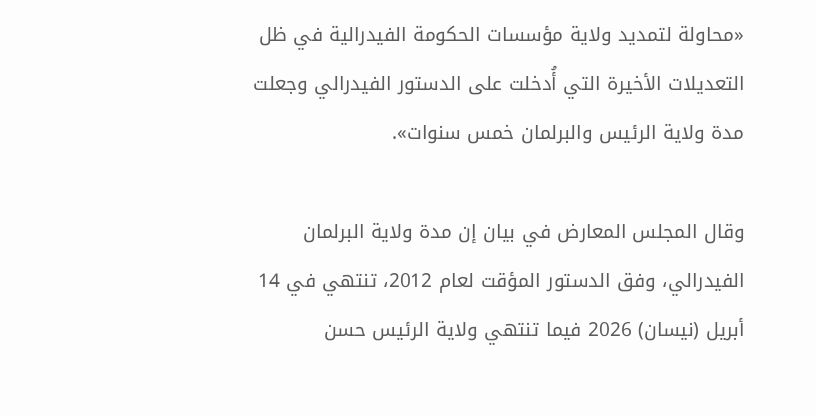«محاولة لتمديد ولاية مؤسسات الحكومة الفيدرالية في ظل التعديلات الأخيرة التي أُدخلت على الدستور الفيدرالي وجعلت مدة ولاية الرئيس والبرلمان خمس سنوات».

وقال المجلس المعارض في بيان إن مدة ولاية البرلمان الفيدرالي، وفق الدستور المؤقت لعام 2012، تنتهي في 14 أبريل (نيسان) 2026 فيما تنتهي ولاية الرئيس حسن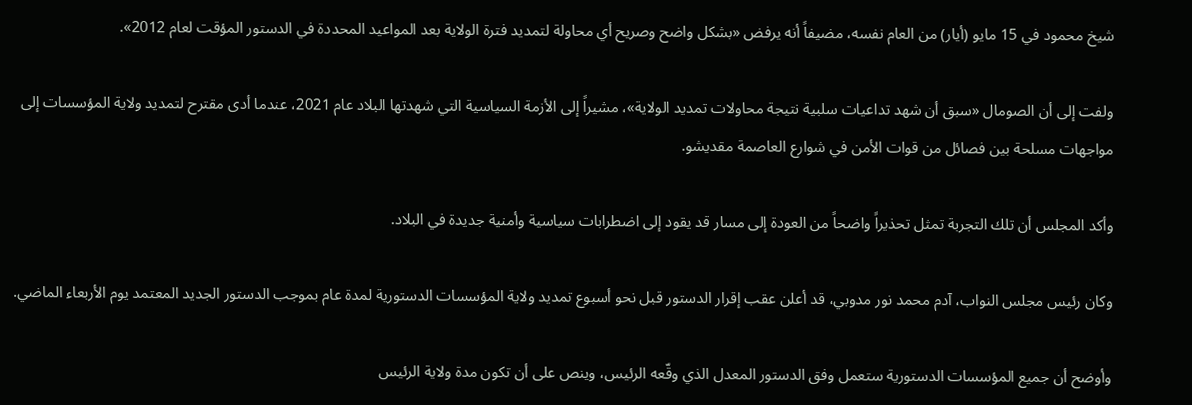شيخ محمود في 15 مايو (أيار) من العام نفسه، مضيفاً أنه يرفض «بشكل واضح وصريح أي محاولة لتمديد فترة الولاية بعد المواعيد المحددة في الدستور المؤقت لعام 2012».

ولفت إلى أن الصومال «سبق أن شهد تداعيات سلبية نتيجة محاولات تمديد الولاية»، مشيراً إلى الأزمة السياسية التي شهدتها البلاد عام 2021، عندما أدى مقترح لتمديد ولاية المؤسسات إلى مواجهات مسلحة بين فصائل من قوات الأمن في شوارع العاصمة مقديشو.

وأكد المجلس أن تلك التجربة تمثل تحذيراً واضحاً من العودة إلى مسار قد يقود إلى اضطرابات سياسية وأمنية جديدة في البلاد.

وكان رئيس مجلس النواب، آدم محمد نور مدوبي، قد أعلن عقب إقرار الدستور قبل نحو أسبوع تمديد ولاية المؤسسات الدستورية لمدة عام بموجب الدستور الجديد المعتمد يوم الأربعاء الماضي.

وأوضح أن جميع المؤسسات الدستورية ستعمل وفق الدستور المعدل الذي وقّعه الرئيس، وينص على أن تكون مدة ولاية الرئيس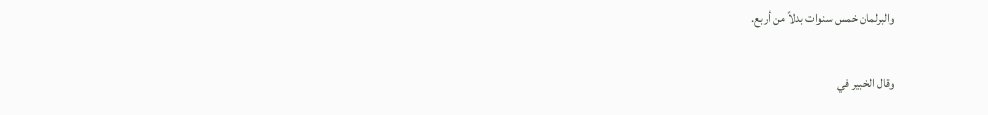والبرلمان خمس سنوات بدلاً من أربع.

وقال الخبير في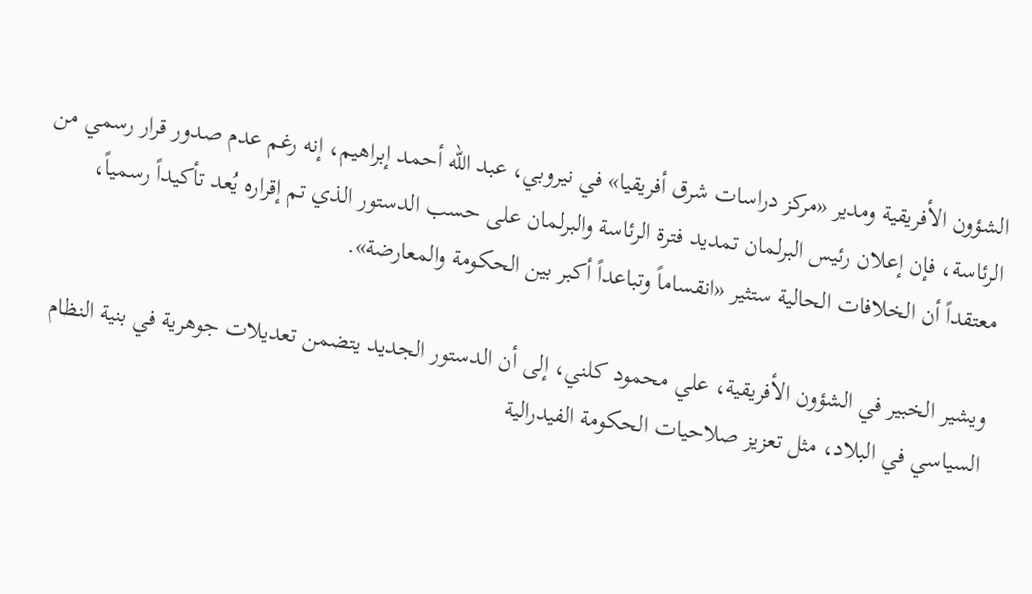الشؤون الأفريقية ومدير «مركز دراسات شرق أفريقيا» في نيروبي، عبد الله أحمد إبراهيم، إنه رغم عدم صدور قرار رسمي من الرئاسة، فإن إعلان رئيس البرلمان تمديد فترة الرئاسة والبرلمان على حسب الدستور الذي تم إقراره يُعد تأكيداً رسمياً، معتقداً أن الخلافات الحالية ستثير «انقساماً وتباعداً أكبر بين الحكومة والمعارضة».

ويشير الخبير في الشؤون الأفريقية، علي محمود كلني، إلى أن الدستور الجديد يتضمن تعديلات جوهرية في بنية النظام السياسي في البلاد، مثل تعزيز صلاحيات الحكومة الفيدرالية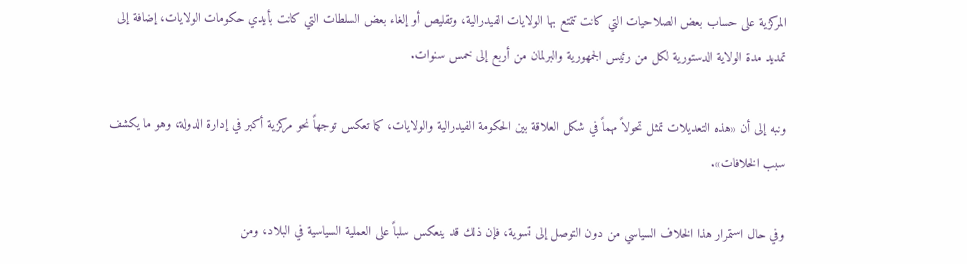المركزية على حساب بعض الصلاحيات التي كانت تتمتع بها الولايات الفيدرالية، وتقليص أو إلغاء بعض السلطات التي كانت بأيدي حكومات الولايات، إضافة إلى تمديد مدة الولاية الدستورية لكل من رئيس الجمهورية والبرلمان من أربع إلى خمس سنوات.

ونبه إلى أن «هذه التعديلات تمثل تحولاً مهماً في شكل العلاقة بين الحكومة الفيدرالية والولايات، كما تعكس توجهاً نحو مركزية أكبر في إدارة الدولة، وهو ما يكشف سبب الخلافات».

وفي حال استمرار هذا الخلاف السياسي من دون التوصل إلى تسوية، فإن ذلك قد ينعكس سلباً على العملية السياسية في البلاد، ومن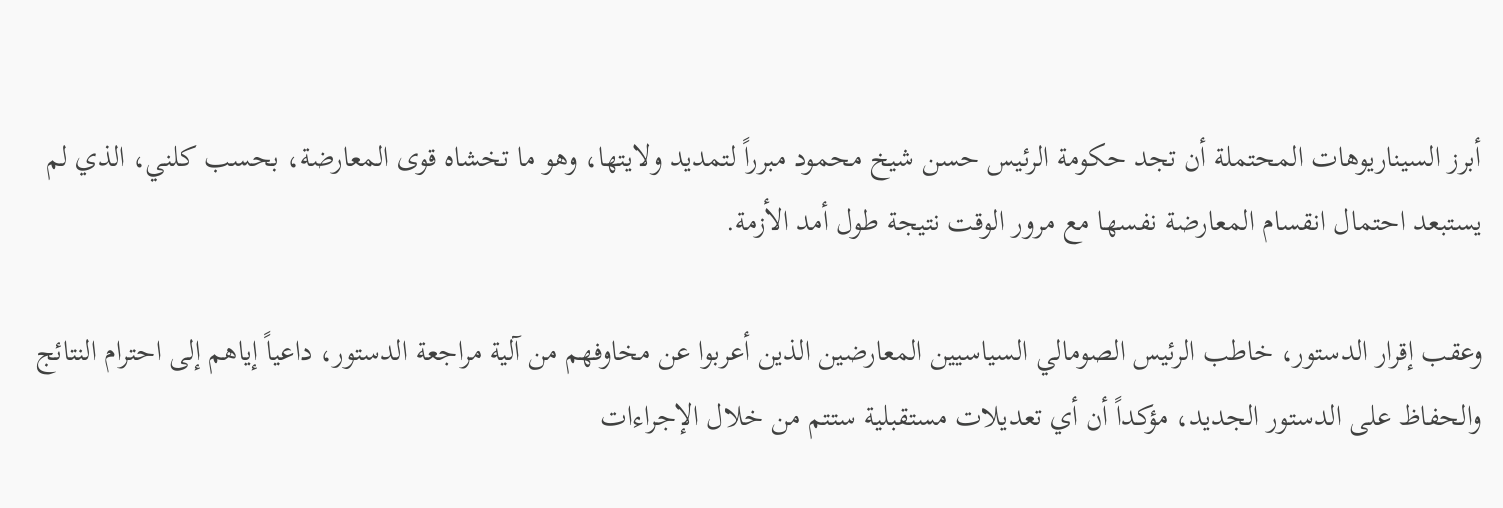أبرز السيناريوهات المحتملة أن تجد حكومة الرئيس حسن شيخ محمود مبرراً لتمديد ولايتها، وهو ما تخشاه قوى المعارضة، بحسب كلني، الذي لم يستبعد احتمال انقسام المعارضة نفسها مع مرور الوقت نتيجة طول أمد الأزمة.

وعقب إقرار الدستور، خاطب الرئيس الصومالي السياسيين المعارضين الذين أعربوا عن مخاوفهم من آلية مراجعة الدستور، داعياً إياهم إلى احترام النتائج والحفاظ على الدستور الجديد، مؤكداً أن أي تعديلات مستقبلية ستتم من خلال الإجراءات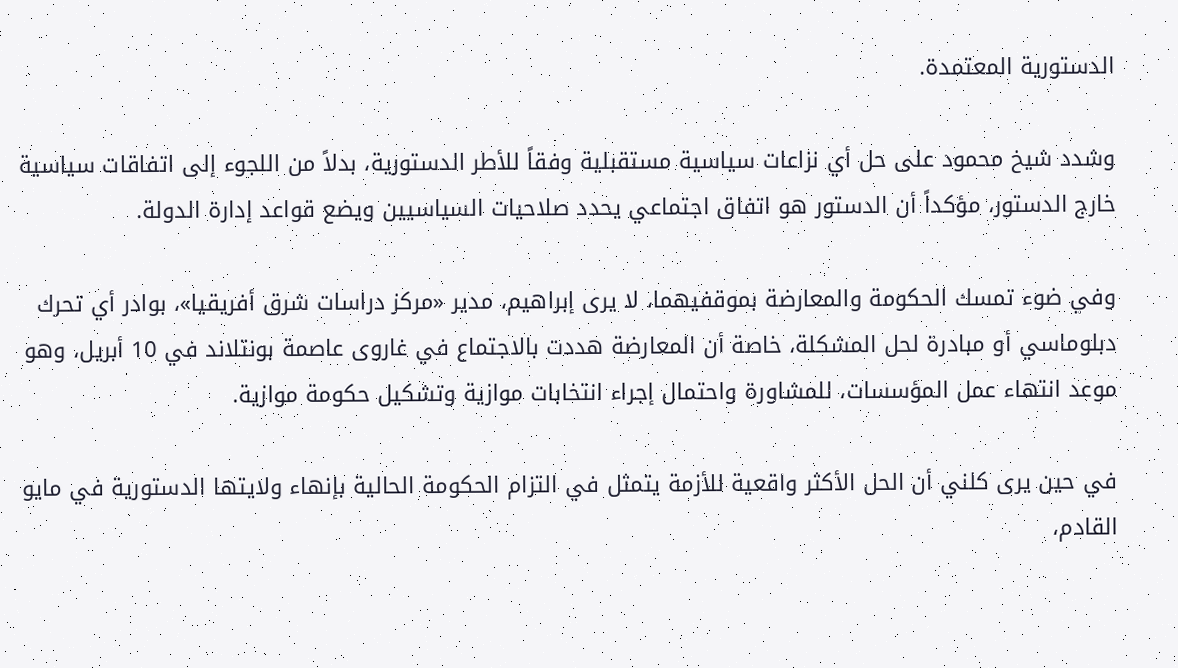الدستورية المعتمدة.

وشدد شيخ محمود على حل أي نزاعات سياسية مستقبلية وفقاً للأطر الدستورية، بدلاً من اللجوء إلى اتفاقات سياسية خارج الدستور، مؤكداً أن الدستور هو اتفاق اجتماعي يحدد صلاحيات السياسيين ويضع قواعد إدارة الدولة.

وفي ضوء تمسك الحكومة والمعارضة بموقفيهما، لا يرى إبراهيم، مدير «مركز دراسات شرق أفريقيا»، بوادر أي تحرك دبلوماسي أو مبادرة لحل المشكلة، خاصة أن المعارضة هددت بالاجتماع في غاروى عاصمة بونتلاند في 10 أبريل، وهو موعد انتهاء عمل المؤسسات، للمشاورة واحتمال إجراء انتخابات موازية وتشكيل حكومة موازية.

في حين يرى كلني أن الحل الأكثر واقعية للأزمة يتمثل في التزام الحكومة الحالية بإنهاء ولايتها الدستورية في مايو القادم،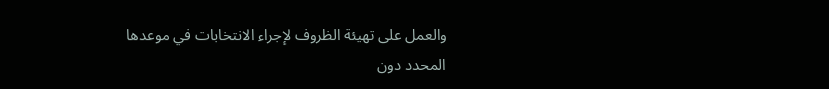والعمل على تهيئة الظروف لإجراء الانتخابات في موعدها المحدد دون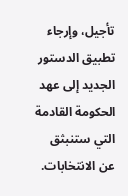تأجيل، وإرجاء تطبيق الدستور الجديد إلى عهد الحكومة القادمة التي ستنبثق عن الانتخابات.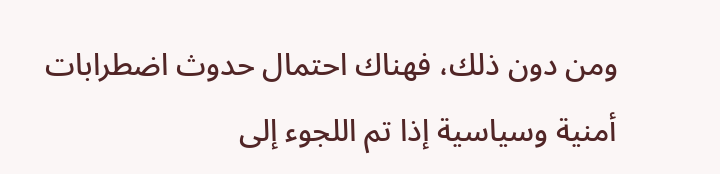ومن دون ذلك، فهناك احتمال حدوث اضطرابات أمنية وسياسية إذا تم اللجوء إلى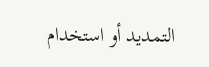التمديد أو استخدام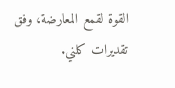القوة لقمع المعارضة، وفق تقديرات كلني.